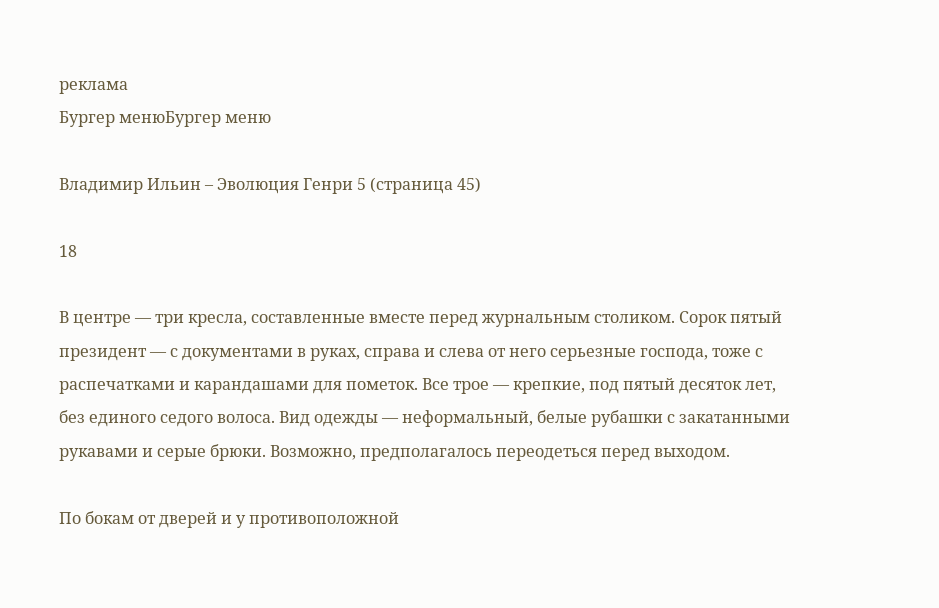реклама
Бургер менюБургер меню

Владимир Ильин – Эволюция Генри 5 (страница 45)

18

В центре — три кресла, составленные вместе перед журнальным столиком. Сорок пятый президент — с документами в руках, справа и слева от него серьезные господа, тоже с распечатками и карандашами для пометок. Все трое — крепкие, под пятый десяток лет, без единого седого волоса. Вид одежды — неформальный, белые рубашки с закатанными рукавами и серые брюки. Возможно, предполагалось переодеться перед выходом.

По бокам от дверей и у противоположной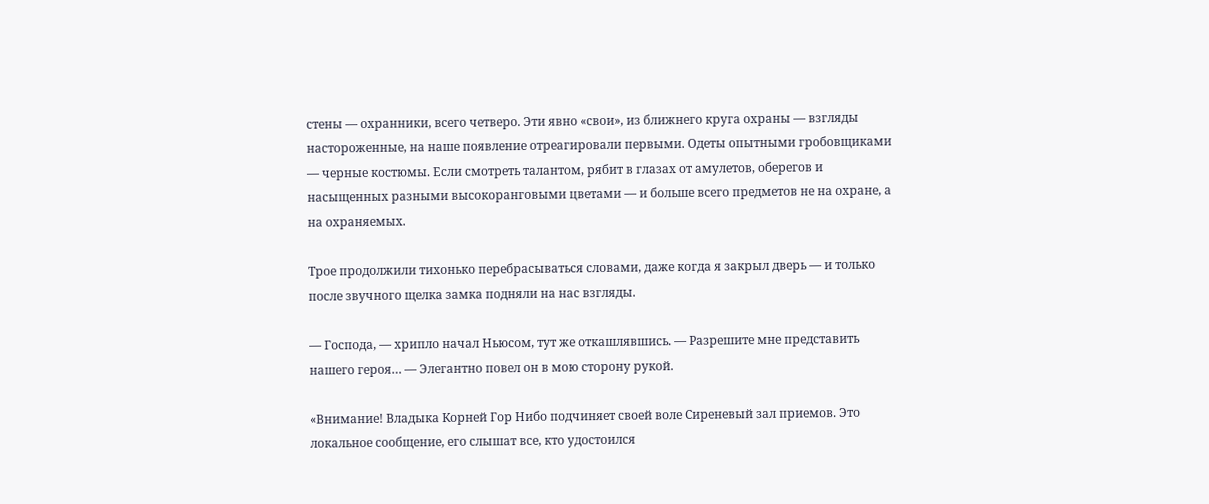стены — охранники, всего четверо. Эти явно «свои», из ближнего круга охраны — взгляды настороженные, на наше появление отреагировали первыми. Одеты опытными гробовщиками — черные костюмы. Если смотреть талантом, рябит в глазах от амулетов, оберегов и насыщенных разными высокоранговыми цветами — и больше всего предметов не на охране, а на охраняемых.

Трое продолжили тихонько перебрасываться словами, даже когда я закрыл дверь — и только после звучного щелка замка подняли на нас взгляды.

— Господа, — хрипло начал Ньюсом, тут же откашлявшись. — Разрешите мне представить нашего героя… — Элегантно повел он в мою сторону рукой.

«Внимание! Владыка Корней Гор Нибо подчиняет своей воле Сиреневый зал приемов. Это локальное сообщение, его слышат все, кто удостоился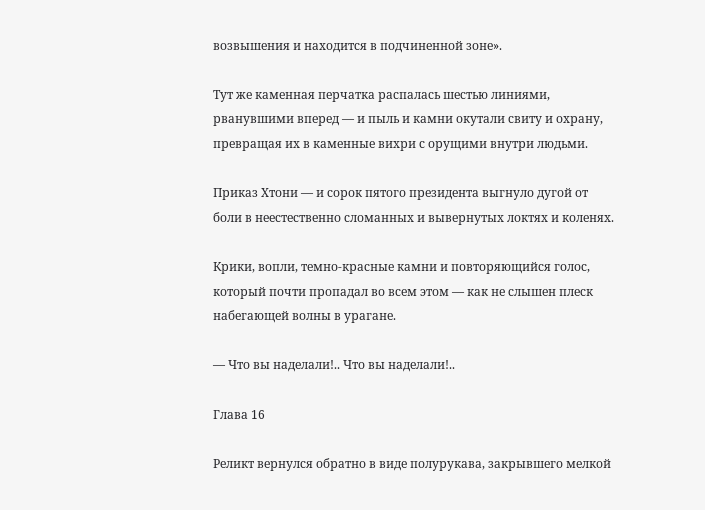возвышения и находится в подчиненной зоне».

Тут же каменная перчатка распалась шестью линиями, рванувшими вперед — и пыль и камни окутали свиту и охрану, превращая их в каменные вихри с орущими внутри людьми.

Приказ Хтони — и сорок пятого президента выгнуло дугой от боли в неестественно сломанных и вывернутых локтях и коленях.

Крики, вопли, темно-красные камни и повторяющийся голос, который почти пропадал во всем этом — как не слышен плеск набегающей волны в урагане.

— Что вы наделали!.. Что вы наделали!..

Глава 16

Реликт вернулся обратно в виде полурукава, закрывшего мелкой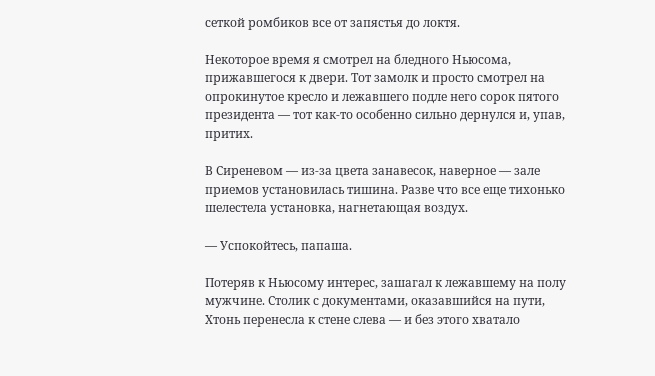сеткой ромбиков все от запястья до локтя.

Некоторое время я смотрел на бледного Ньюсома, прижавшегося к двери. Тот замолк и просто смотрел на опрокинутое кресло и лежавшего подле него сорок пятого президента — тот как-то особенно сильно дернулся и, упав, притих.

В Сиреневом — из-за цвета занавесок, наверное — зале приемов установилась тишина. Разве что все еще тихонько шелестела установка, нагнетающая воздух.

— Успокойтесь, папаша.

Потеряв к Ньюсому интерес, зашагал к лежавшему на полу мужчине. Столик с документами, оказавшийся на пути, Хтонь перенесла к стене слева — и без этого хватало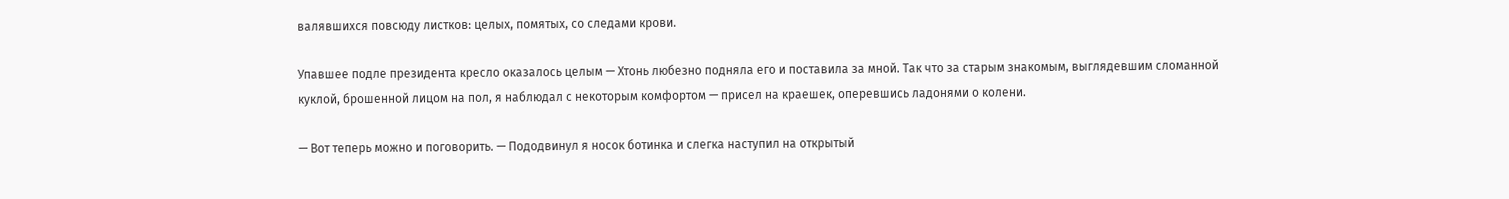валявшихся повсюду листков: целых, помятых, со следами крови.

Упавшее подле президента кресло оказалось целым — Хтонь любезно подняла его и поставила за мной. Так что за старым знакомым, выглядевшим сломанной куклой, брошенной лицом на пол, я наблюдал с некоторым комфортом — присел на краешек, оперевшись ладонями о колени.

— Вот теперь можно и поговорить. — Пододвинул я носок ботинка и слегка наступил на открытый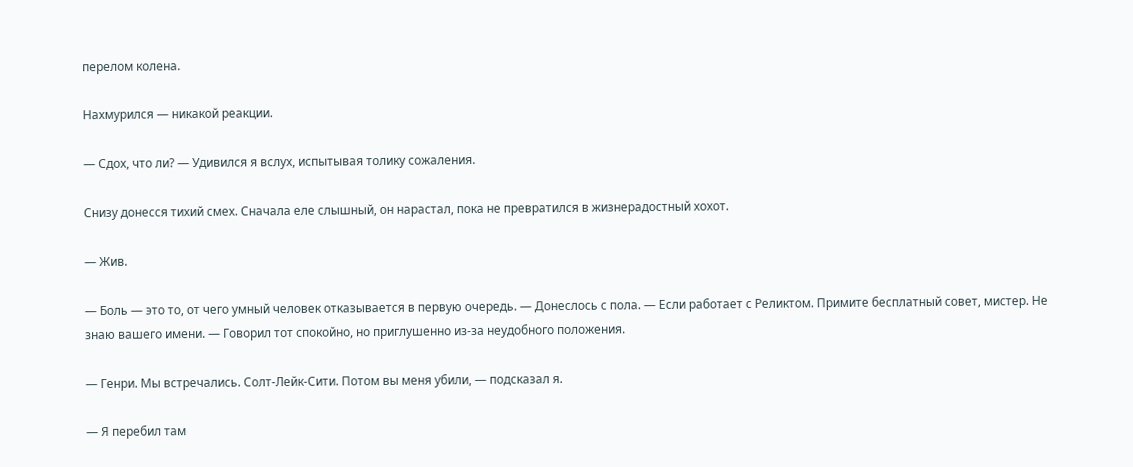перелом колена.

Нахмурился — никакой реакции.

— Сдох, что ли? — Удивился я вслух, испытывая толику сожаления.

Снизу донесся тихий смех. Сначала еле слышный, он нарастал, пока не превратился в жизнерадостный хохот.

— Жив.

— Боль — это то, от чего умный человек отказывается в первую очередь. — Донеслось с пола. — Если работает с Реликтом. Примите бесплатный совет, мистер. Не знаю вашего имени. — Говорил тот спокойно, но приглушенно из-за неудобного положения.

— Генри. Мы встречались. Солт-Лейк-Сити. Потом вы меня убили, — подсказал я.

— Я перебил там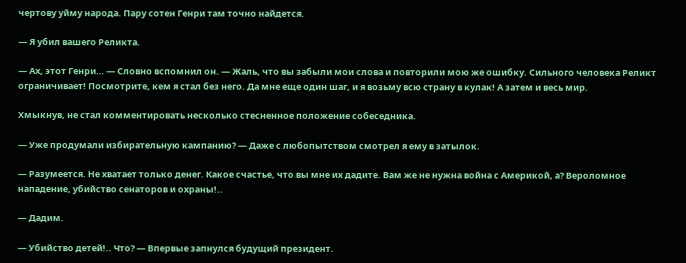чертову уйму народа. Пару сотен Генри там точно найдется.

— Я убил вашего Реликта.

— Ах, этот Генри… — Словно вспомнил он. — Жаль, что вы забыли мои слова и повторили мою же ошибку. Сильного человека Реликт ограничивает! Посмотрите, кем я стал без него. Да мне еще один шаг, и я возьму всю страну в кулак! А затем и весь мир.

Хмыкнув, не стал комментировать несколько стесненное положение собеседника.

— Уже продумали избирательную кампанию? — Даже с любопытством смотрел я ему в затылок.

— Разумеется. Не хватает только денег. Какое счастье, что вы мне их дадите. Вам же не нужна война с Америкой, а? Вероломное нападение, убийство сенаторов и охраны!..

— Дадим.

— Убийство детей!.. Что? — Впервые запнулся будущий президент.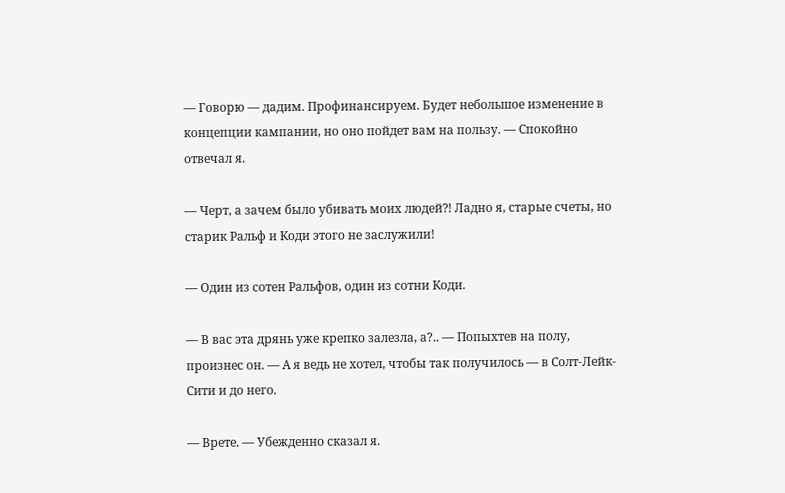— Говорю — дадим. Профинансируем. Будет небольшое изменение в концепции кампании, но оно пойдет вам на пользу. — Спокойно отвечал я.

— Черт, а зачем было убивать моих людей⁈ Ладно я, старые счеты, но старик Ральф и Коди этого не заслужили!

— Один из сотен Ральфов, один из сотни Коди.

— В вас эта дрянь уже крепко залезла, а?.. — Попыхтев на полу, произнес он. — А я ведь не хотел, чтобы так получилось — в Солт-Лейк-Сити и до него.

— Врете. — Убежденно сказал я.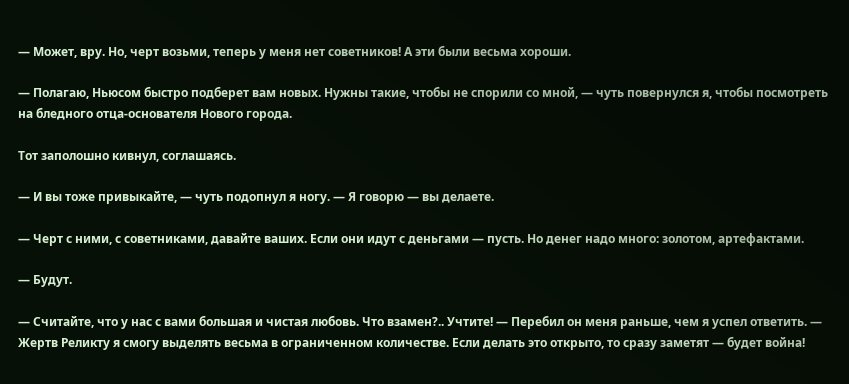— Может, вру. Но, черт возьми, теперь у меня нет советников! А эти были весьма хороши.

— Полагаю, Ньюсом быстро подберет вам новых. Нужны такие, чтобы не спорили со мной, — чуть повернулся я, чтобы посмотреть на бледного отца-основателя Нового города.

Тот заполошно кивнул, соглашаясь.

— И вы тоже привыкайте, — чуть подопнул я ногу. — Я говорю — вы делаете.

— Черт с ними, с советниками, давайте ваших. Если они идут с деньгами — пусть. Но денег надо много: золотом, артефактами.

— Будут.

— Считайте, что у нас с вами большая и чистая любовь. Что взамен?.. Учтите! — Перебил он меня раньше, чем я успел ответить. — Жертв Реликту я смогу выделять весьма в ограниченном количестве. Если делать это открыто, то сразу заметят — будет война!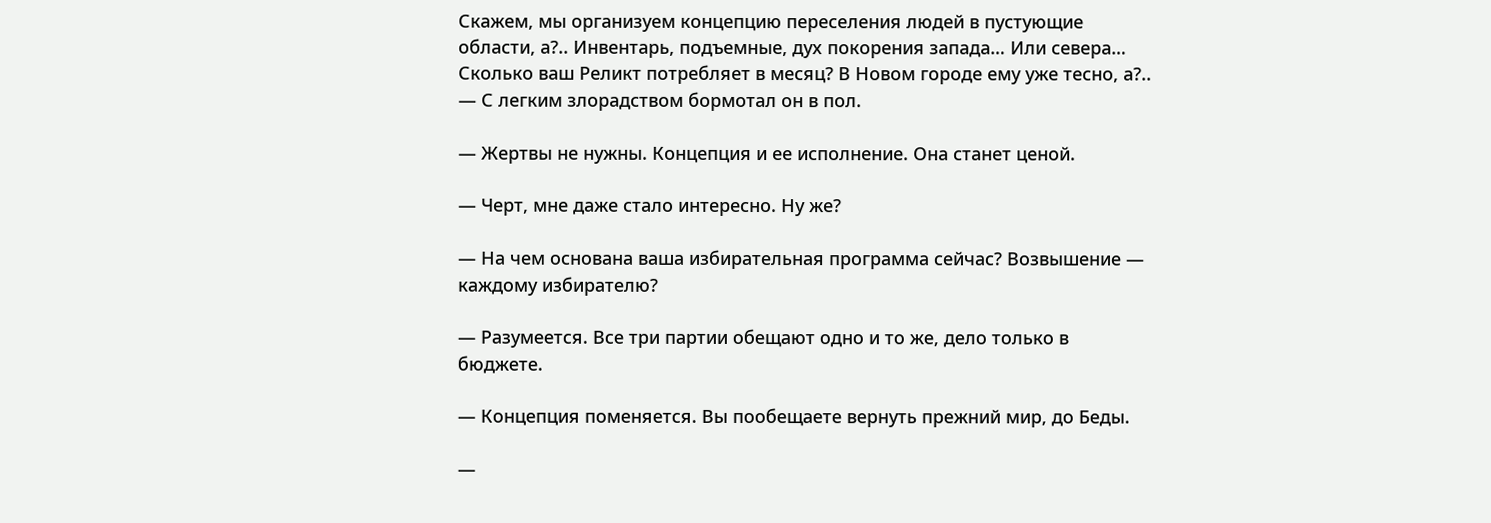Скажем, мы организуем концепцию переселения людей в пустующие области, а?.. Инвентарь, подъемные, дух покорения запада… Или севера… Сколько ваш Реликт потребляет в месяц? В Новом городе ему уже тесно, а?.. — С легким злорадством бормотал он в пол.

— Жертвы не нужны. Концепция и ее исполнение. Она станет ценой.

— Черт, мне даже стало интересно. Ну же?

— На чем основана ваша избирательная программа сейчас? Возвышение — каждому избирателю?

— Разумеется. Все три партии обещают одно и то же, дело только в бюджете.

— Концепция поменяется. Вы пообещаете вернуть прежний мир, до Беды.

—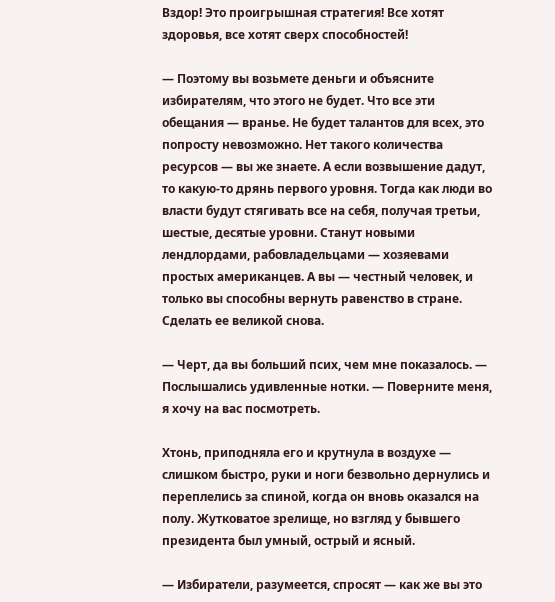Вздор! Это проигрышная стратегия! Все хотят здоровья, все хотят сверх способностей!

— Поэтому вы возьмете деньги и объясните избирателям, что этого не будет. Что все эти обещания — вранье. Не будет талантов для всех, это попросту невозможно. Нет такого количества ресурсов — вы же знаете. А если возвышение дадут, то какую-то дрянь первого уровня. Тогда как люди во власти будут стягивать все на себя, получая третьи, шестые, десятые уровни. Станут новыми лендлордами, рабовладельцами — хозяевами простых американцев. А вы — честный человек, и только вы способны вернуть равенство в стране. Сделать ее великой снова.

— Черт, да вы больший псих, чем мне показалось. — Послышались удивленные нотки. — Поверните меня, я хочу на вас посмотреть.

Хтонь, приподняла его и крутнула в воздухе — слишком быстро, руки и ноги безвольно дернулись и переплелись за спиной, когда он вновь оказался на полу. Жутковатое зрелище, но взгляд у бывшего президента был умный, острый и ясный.

— Избиратели, разумеется, спросят — как же вы это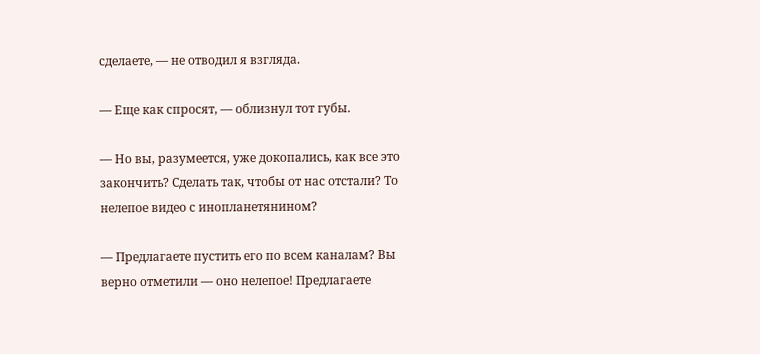сделаете, — не отводил я взгляда.

— Еще как спросят, — облизнул тот губы.

— Но вы, разумеется, уже докопались, как все это закончить? Сделать так, чтобы от нас отстали? То нелепое видео с инопланетянином?

— Предлагаете пустить его по всем каналам? Вы верно отметили — оно нелепое! Предлагаете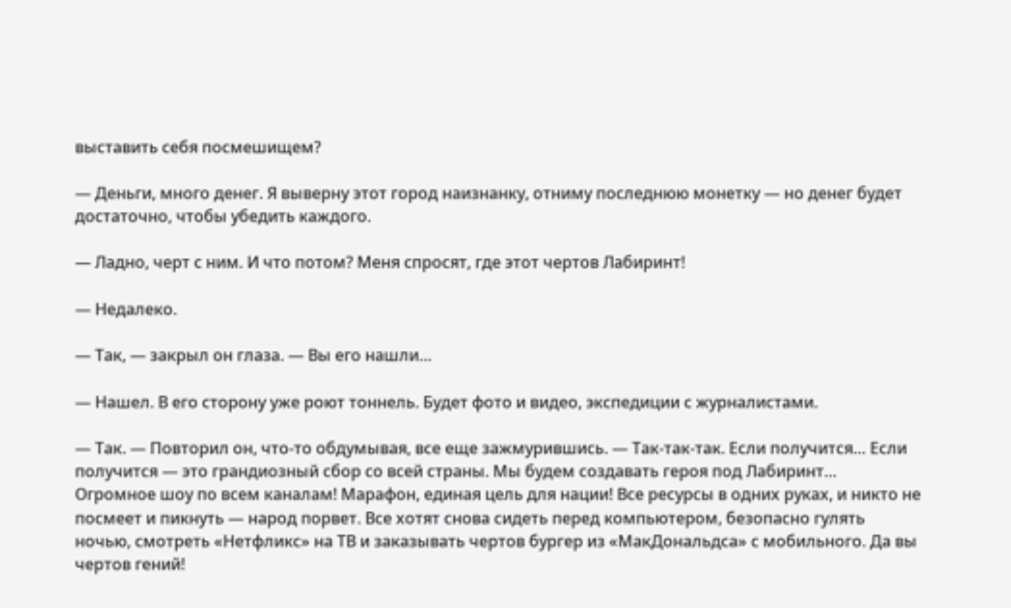выставить себя посмешищем?

— Деньги, много денег. Я выверну этот город наизнанку, отниму последнюю монетку — но денег будет достаточно, чтобы убедить каждого.

— Ладно, черт с ним. И что потом? Меня спросят, где этот чертов Лабиринт!

— Недалеко.

— Так, — закрыл он глаза. — Вы его нашли…

— Нашел. В его сторону уже роют тоннель. Будет фото и видео, экспедиции с журналистами.

— Так. — Повторил он, что-то обдумывая, все еще зажмурившись. — Так-так-так. Если получится… Если получится — это грандиозный сбор со всей страны. Мы будем создавать героя под Лабиринт… Огромное шоу по всем каналам! Марафон, единая цель для нации! Все ресурсы в одних руках, и никто не посмеет и пикнуть — народ порвет. Все хотят снова сидеть перед компьютером, безопасно гулять ночью, смотреть «Нетфликс» на ТВ и заказывать чертов бургер из «МакДональдса» с мобильного. Да вы чертов гений!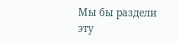Мы бы раздели эту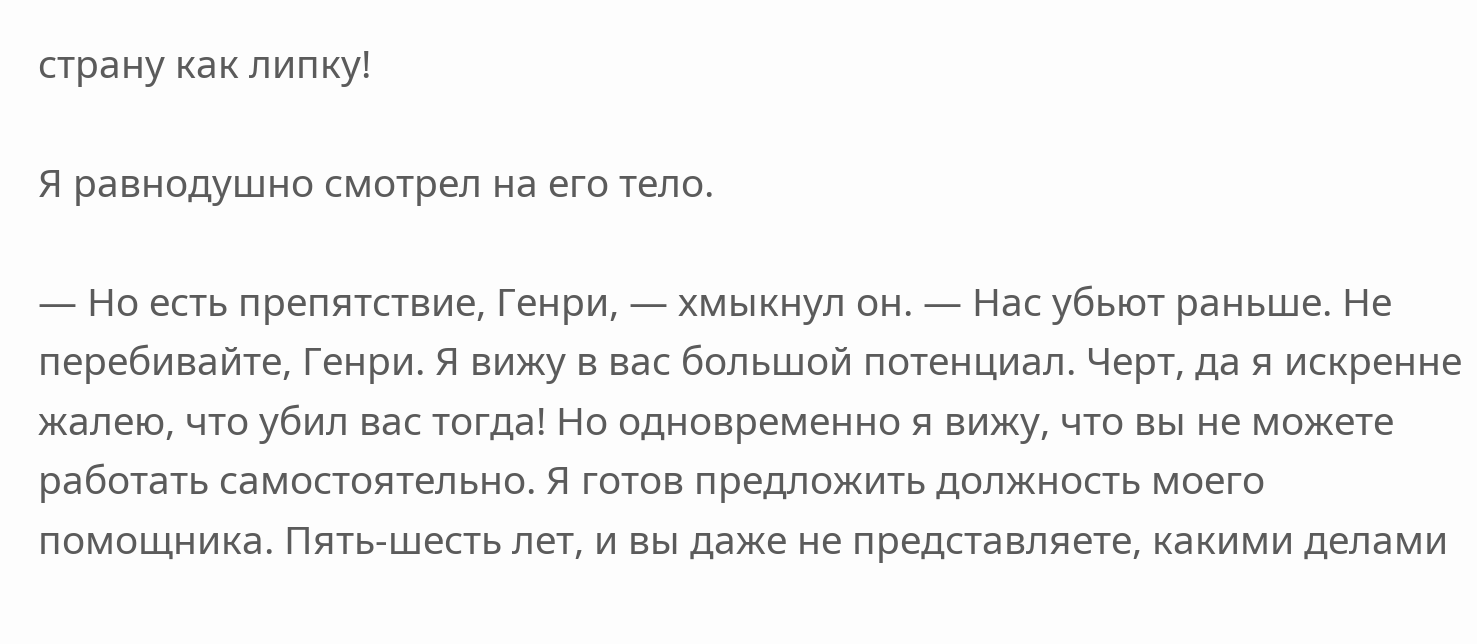страну как липку!

Я равнодушно смотрел на его тело.

— Но есть препятствие, Генри, — хмыкнул он. — Нас убьют раньше. Не перебивайте, Генри. Я вижу в вас большой потенциал. Черт, да я искренне жалею, что убил вас тогда! Но одновременно я вижу, что вы не можете работать самостоятельно. Я готов предложить должность моего помощника. Пять-шесть лет, и вы даже не представляете, какими делами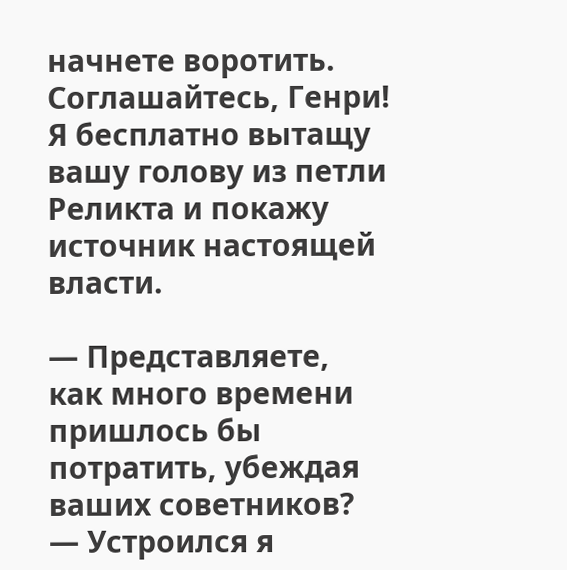начнете воротить. Соглашайтесь, Генри! Я бесплатно вытащу вашу голову из петли Реликта и покажу источник настоящей власти.

— Представляете, как много времени пришлось бы потратить, убеждая ваших советников? — Устроился я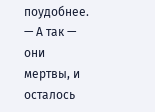поудобнее. — А так — они мертвы, и осталось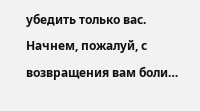убедить только вас. Начнем, пожалуй, с возвращения вам боли…